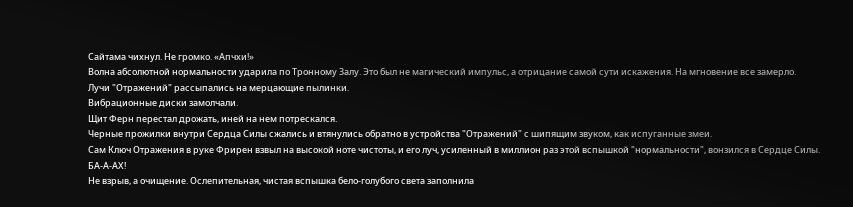Сайтама чихнул. Не громко. «Апчхи!»
Волна абсолютной нормальности ударила по Тронному Залу. Это был не магический импульс, а отрицание самой сути искажения. На мгновение все замерло.
Лучи "Отражений" рассыпались на мерцающие пылинки.
Вибрационные диски замолчали.
Щит Ферн перестал дрожать, иней на нем потрескался.
Черные прожилки внутри Сердца Силы сжались и втянулись обратно в устройства "Отражений" с шипящим звуком, как испуганные змеи.
Сам Ключ Отражения в руке Фрирен взвыл на высокой ноте чистоты, и его луч, усиленный в миллион раз этой вспышкой "нормальности", вонзился в Сердце Силы.
БА-А-АХ!
Не взрыв, а очищение. Ослепительная, чистая вспышка бело-голубого света заполнила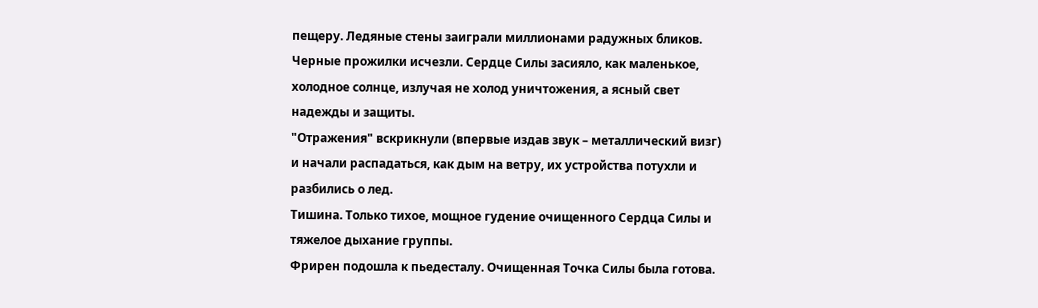пещеру. Ледяные стены заиграли миллионами радужных бликов. Черные прожилки исчезли. Сердце Силы засияло, как маленькое, холодное солнце, излучая не холод уничтожения, а ясный свет надежды и защиты.
"Отражения" вскрикнули (впервые издав звук – металлический визг) и начали распадаться, как дым на ветру, их устройства потухли и разбились о лед.
Тишина. Только тихое, мощное гудение очищенного Сердца Силы и тяжелое дыхание группы.
Фрирен подошла к пьедесталу. Очищенная Точка Силы была готова.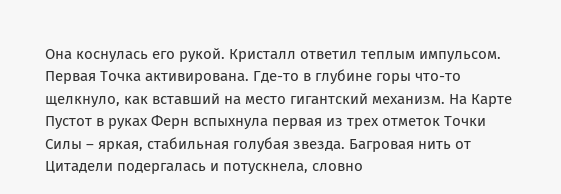Она коснулась его рукой. Кристалл ответил теплым импульсом. Первая Точка активирована. Где-то в глубине горы что-то щелкнуло, как вставший на место гигантский механизм. На Карте Пустот в руках Ферн вспыхнула первая из трех отметок Точки Силы – яркая, стабильная голубая звезда. Багровая нить от Цитадели подергалась и потускнела, словно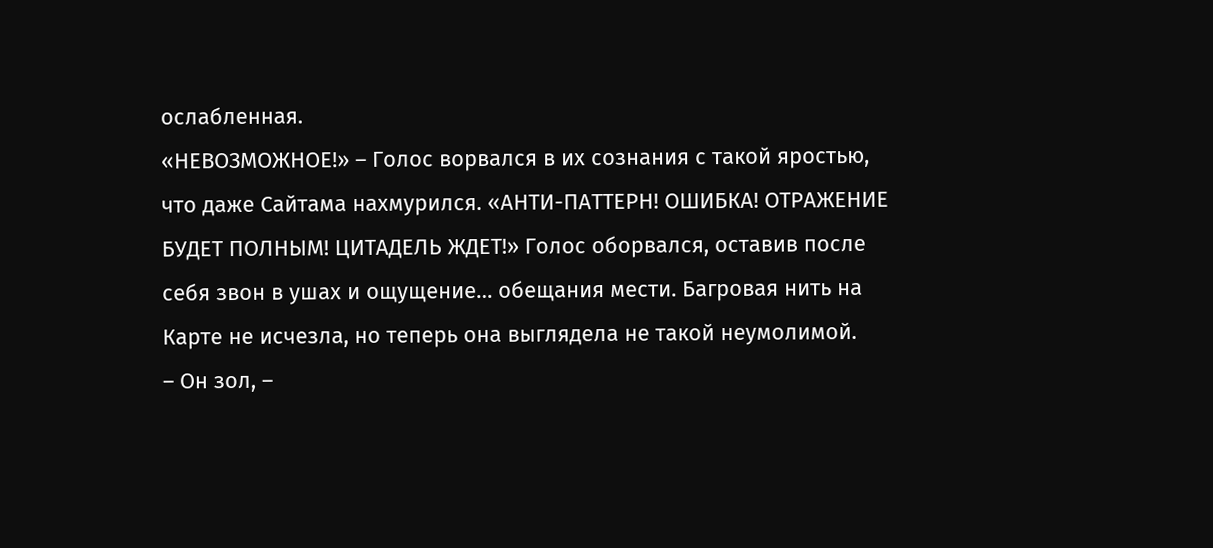ослабленная.
«НЕВОЗМОЖНОЕ!» – Голос ворвался в их сознания с такой яростью, что даже Сайтама нахмурился. «АНТИ-ПАТТЕРН! ОШИБКА! ОТРАЖЕНИЕ БУДЕТ ПОЛНЫМ! ЦИТАДЕЛЬ ЖДЕТ!» Голос оборвался, оставив после себя звон в ушах и ощущение… обещания мести. Багровая нить на Карте не исчезла, но теперь она выглядела не такой неумолимой.
– Он зол, –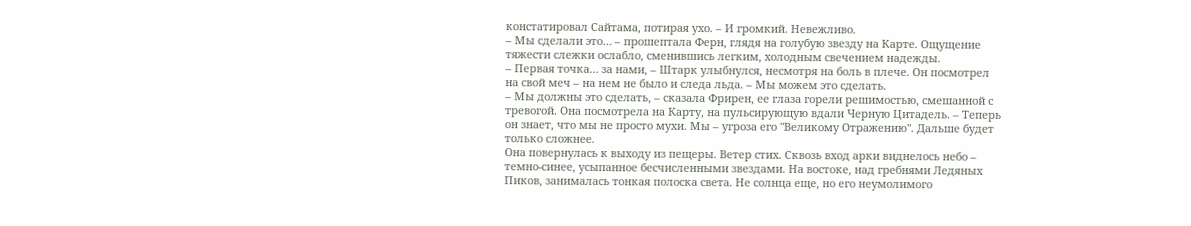констатировал Сайтама, потирая ухо. – И громкий. Невежливо.
– Мы сделали это… – прошептала Ферн, глядя на голубую звезду на Карте. Ощущение тяжести слежки ослабло, сменившись легким, холодным свечением надежды.
– Первая точка… за нами, – Штарк улыбнулся, несмотря на боль в плече. Он посмотрел на свой меч – на нем не было и следа льда. – Мы можем это сделать.
– Мы должны это сделать, – сказала Фрирен, ее глаза горели решимостью, смешанной с тревогой. Она посмотрела на Карту, на пульсирующую вдали Черную Цитадель. – Теперь он знает, что мы не просто мухи. Мы – угроза его "Великому Отражению". Дальше будет только сложнее.
Она повернулась к выходу из пещеры. Ветер стих. Сквозь вход арки виднелось небо – темно-синее, усыпанное бесчисленными звездами. На востоке, над гребнями Ледяных Пиков, занималась тонкая полоска света. Не солнца еще, но его неумолимого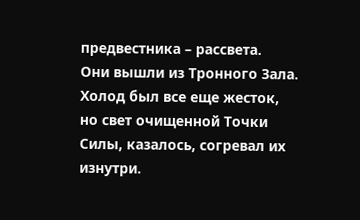предвестника – рассвета.
Они вышли из Тронного Зала. Холод был все еще жесток, но свет очищенной Точки Силы, казалось, согревал их изнутри.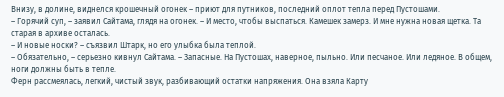Внизу, в долине, виднелся крошечный огонек – приют для путников, последний оплот тепла перед Пустошами.
– Горячий суп, – заявил Сайтама, глядя на огонек. – И место, чтобы выспаться. Камешек замерз. И мне нужна новая щетка. Та старая в архиве осталась.
– И новые носки? – съязвил Штарк, но его улыбка была теплой.
– Обязательно, – серьезно кивнул Сайтама. – Запасные. На Пустошах, наверное, пыльно. Или песчаное. Или ледяное. В общем, ноги должны быть в тепле.
Ферн рассмеялась, легкий, чистый звук, разбивающий остатки напряжения. Она взяла Карту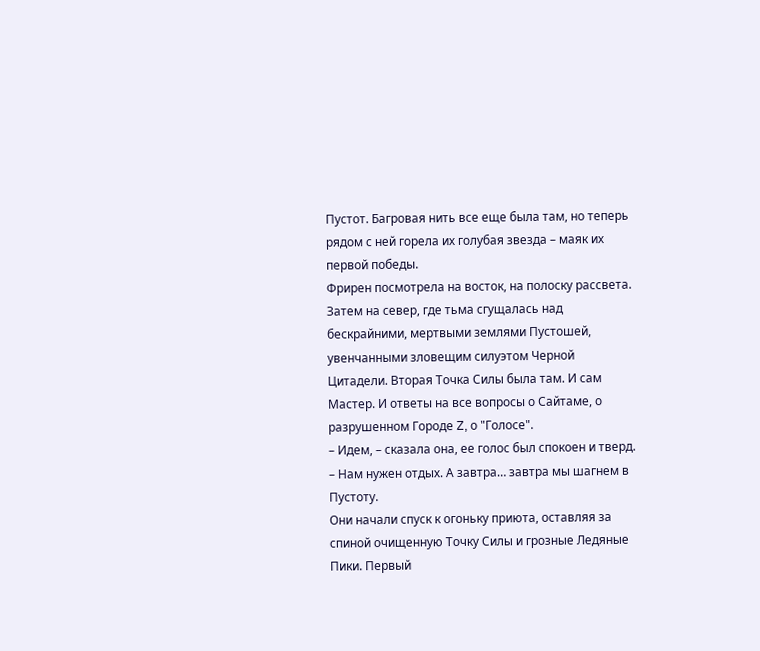Пустот. Багровая нить все еще была там, но теперь рядом с ней горела их голубая звезда – маяк их первой победы.
Фрирен посмотрела на восток, на полоску рассвета. Затем на север, где тьма сгущалась над бескрайними, мертвыми землями Пустошей, увенчанными зловещим силуэтом Черной Цитадели. Вторая Точка Силы была там. И сам Мастер. И ответы на все вопросы о Сайтаме, о разрушенном Городе Z, о "Голосе".
– Идем, – сказала она, ее голос был спокоен и тверд. – Нам нужен отдых. А завтра… завтра мы шагнем в Пустоту.
Они начали спуск к огоньку приюта, оставляя за спиной очищенную Точку Силы и грозные Ледяные Пики. Первый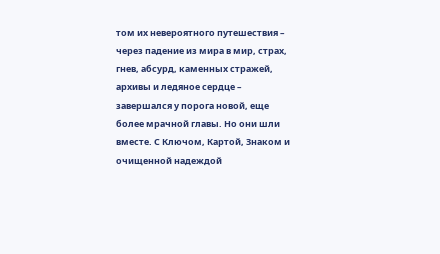том их невероятного путешествия – через падение из мира в мир, страх, гнев, абсурд, каменных стражей, архивы и ледяное сердце – завершался у порога новой, еще более мрачной главы. Но они шли вместе. С Ключом, Картой, Знаком и очищенной надеждой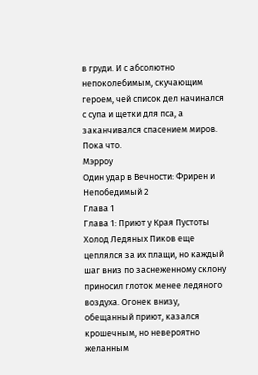в груди. И с абсолютно непоколебимым, скучающим героем, чей список дел начинался с супа и щетки для пса, а заканчивался спасением миров. Пока что.
Мэрроу
Один удар в Вечности: Фрирен и Непобедимый 2
Глава 1
Глава 1: Приют у Края Пустоты
Холод Ледяных Пиков еще цеплялся за их плащи, но каждый шаг вниз по заснеженному склону приносил глоток менее ледяного воздуха. Огонек внизу, обещанный приют, казался крошечным, но невероятно желанным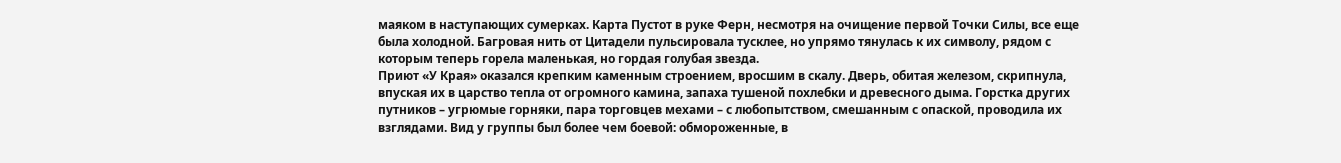маяком в наступающих сумерках. Карта Пустот в руке Ферн, несмотря на очищение первой Точки Силы, все еще была холодной. Багровая нить от Цитадели пульсировала тусклее, но упрямо тянулась к их символу, рядом с которым теперь горела маленькая, но гордая голубая звезда.
Приют «У Края» оказался крепким каменным строением, вросшим в скалу. Дверь, обитая железом, скрипнула, впуская их в царство тепла от огромного камина, запаха тушеной похлебки и древесного дыма. Горстка других путников – угрюмые горняки, пара торговцев мехами – с любопытством, смешанным с опаской, проводила их взглядами. Вид у группы был более чем боевой: обмороженные, в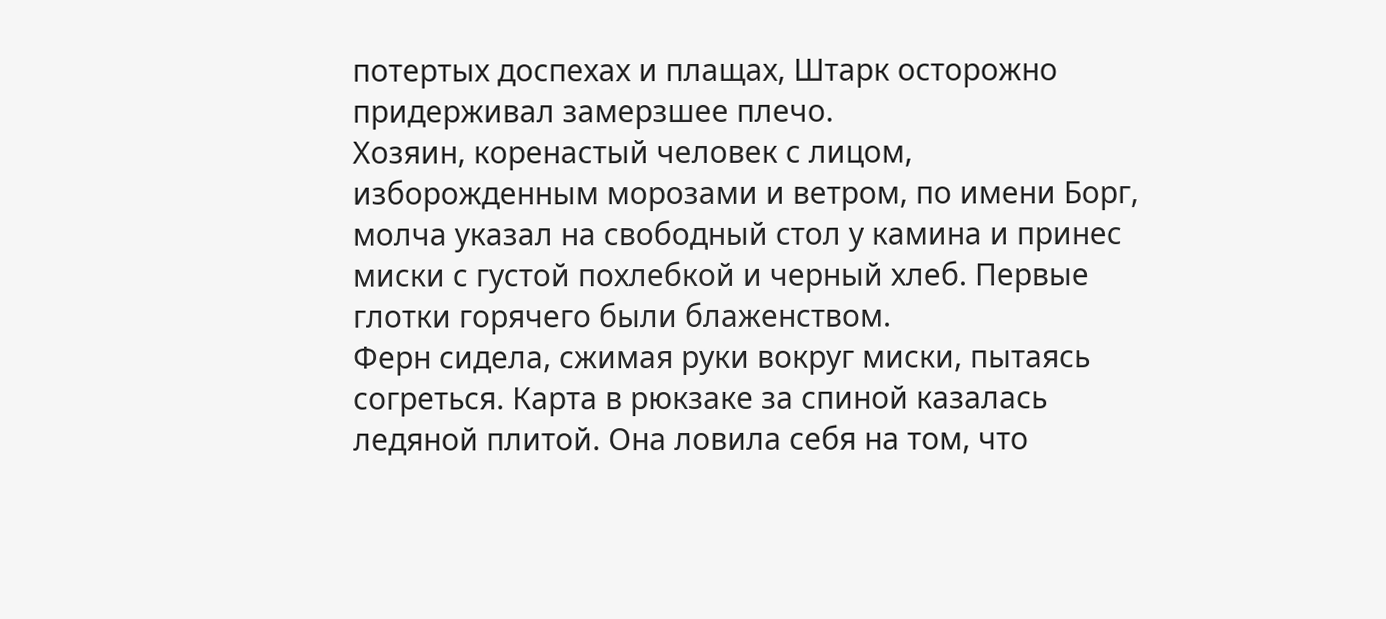потертых доспехах и плащах, Штарк осторожно придерживал замерзшее плечо.
Хозяин, коренастый человек с лицом, изборожденным морозами и ветром, по имени Борг, молча указал на свободный стол у камина и принес миски с густой похлебкой и черный хлеб. Первые глотки горячего были блаженством.
Ферн сидела, сжимая руки вокруг миски, пытаясь согреться. Карта в рюкзаке за спиной казалась ледяной плитой. Она ловила себя на том, что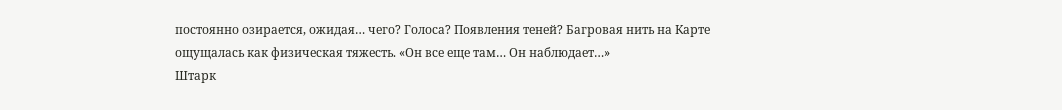постоянно озирается, ожидая… чего? Голоса? Появления теней? Багровая нить на Карте ощущалась как физическая тяжесть. «Он все еще там… Он наблюдает…»
Штарк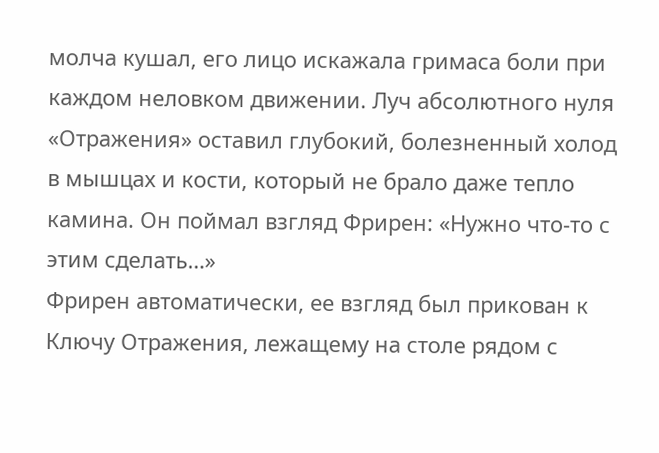молча кушал, его лицо искажала гримаса боли при каждом неловком движении. Луч абсолютного нуля «Отражения» оставил глубокий, болезненный холод в мышцах и кости, который не брало даже тепло камина. Он поймал взгляд Фрирен: «Нужно что-то с этим сделать…»
Фрирен автоматически, ее взгляд был прикован к Ключу Отражения, лежащему на столе рядом с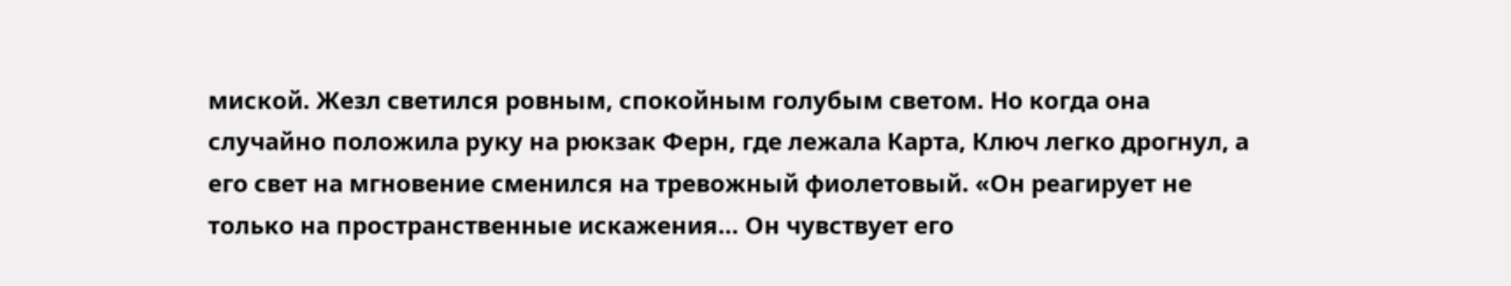миской. Жезл светился ровным, спокойным голубым светом. Но когда она случайно положила руку на рюкзак Ферн, где лежала Карта, Ключ легко дрогнул, а его свет на мгновение сменился на тревожный фиолетовый. «Он реагирует не только на пространственные искажения… Он чувствует его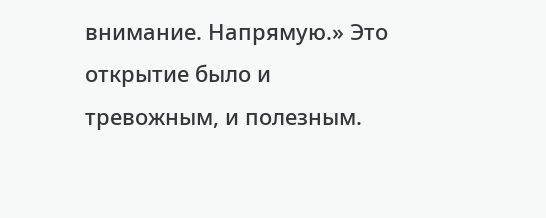внимание. Напрямую.» Это открытие было и тревожным, и полезным.